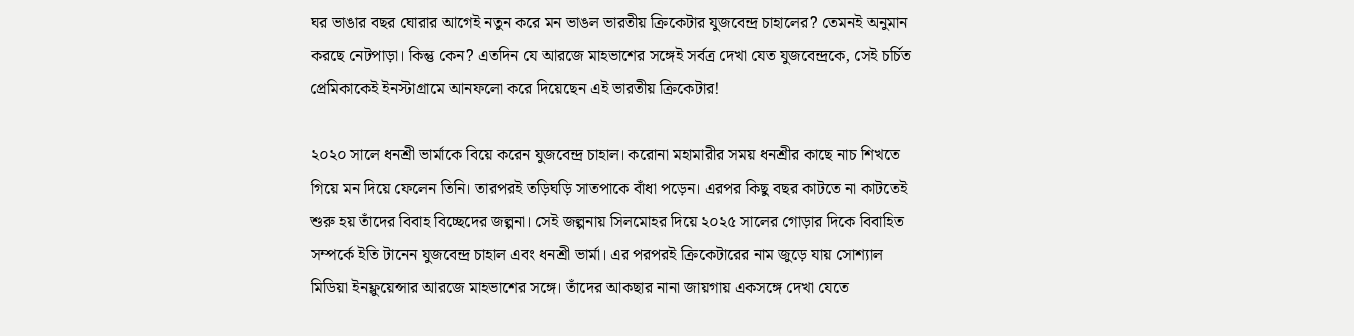ঘর ভাঙার বছর ঘোরার আগেই নতুন করে মন ভাঙল ভারতীয় ক্রিকেটার যুজবেন্দ্র চাহালের? তেমনই অনুমান করছে নেটপাড়া। কিন্তু কেন? এতদিন যে আরজে মাহভাশের সঙ্গেই সর্বত্র দেখা যেত যুজবেন্দ্রকে, সেই চর্চিত প্রেমিকাকেই ইনস্টাগ্রামে আনফলো করে দিয়েছেন এই ভারতীয় ক্রিকেটার!

২০২০ সালে ধনশ্রী ভার্মাকে বিয়ে করেন যুজবেন্দ্র চাহাল। করোনা মহামারীর সময় ধনশ্রীর কাছে নাচ শিখতে গিয়ে মন দিয়ে ফেলেন তিনি। তারপরই তড়িঘড়ি সাতপাকে বাঁধা পড়েন। এরপর কিছু বছর কাটতে না কাটতেই শুরু হয় তাঁদের বিবাহ বিচ্ছেদের জল্পনা। সেই জল্পনায় সিলমোহর দিয়ে ২০২৫ সালের গোড়ার দিকে বিবাহিত সম্পর্কে ইতি টানেন যুজবেন্দ্র চাহাল এবং ধনশ্রী ভার্মা। এর পরপরই ক্রিকেটারের নাম জুড়ে যায় সোশ্যাল মিডিয়া ইনফ্লুয়েন্সার আরজে মাহভাশের সঙ্গে। তাঁদের আকছার নানা জায়গায় একসঙ্গে দেখা যেতে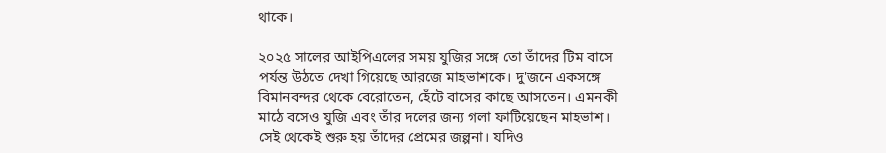থাকে।

২০২৫ সালের আইপিএলের সময় যুজির সঙ্গে তো তাঁদের টিম বাসে পর্যন্ত উঠতে দেখা গিয়েছে আরজে মাহভাশকে। দু'জনে একসঙ্গে বিমানবন্দর থেকে বেরোতেন, হেঁটে বাসের কাছে আসতেন। এমনকী মাঠে বসেও যুজি এবং তাঁর দলের জন্য গলা ফাটিয়েছেন মাহভাশ। সেই থেকেই শুরু হয় তাঁদের প্রেমের জল্পনা। যদিও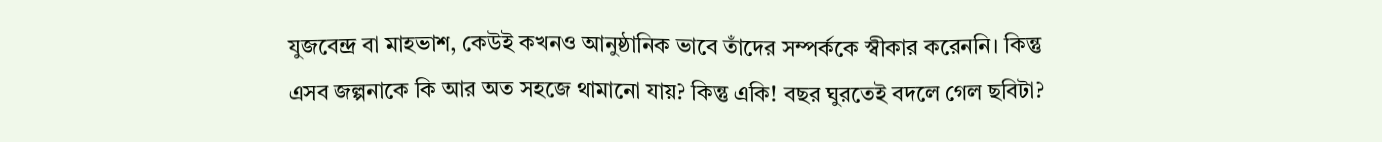যুজবেন্দ্র বা মাহভাশ, কেউই কখনও আনুষ্ঠানিক ভাবে তাঁদের সম্পর্ককে স্বীকার করেননি। কিন্তু এসব জল্পনাকে কি আর অত সহজে থামানো যায়? কিন্তু একি! বছর ঘুরতেই বদলে গেল ছবিটা?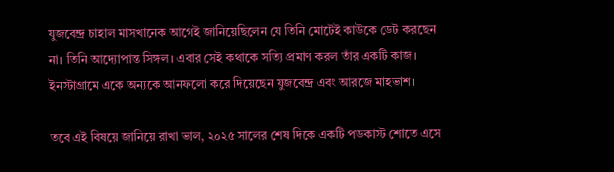যুজবেন্দ্র চাহাল মাসখানেক আগেই জানিয়েছিলেন যে তিনি মোটেই কাউকে ডেট করছেন না। তিনি আদ্যোপান্ত সিঙ্গল। এবার সেই কথাকে সত্যি প্রমাণ করল তাঁর একটি কাজ। ইনস্টাগ্রামে একে অন্যকে আনফলো করে দিয়েছেন যুজবেন্দ্র এবং আরজে মাহভাশ।

তবে এই বিষয়ে জানিয়ে রাখা ভাল, ২০২৫ সালের শেষ দিকে একটি পডকাস্ট শোতে এসে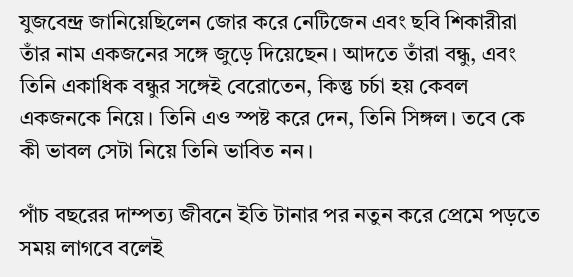যুজবেন্দ্র জানিয়েছিলেন জোর করে নেটিজেন এবং ছবি শিকারীরা তাঁর নাম একজনের সঙ্গে জুড়ে দিয়েছেন। আদতে তাঁরা বন্ধু, এবং তিনি একাধিক বন্ধুর সঙ্গেই বেরোতেন, কিন্তু চর্চা হয় কেবল একজনকে নিয়ে। তিনি এও স্পষ্ট করে দেন, তিনি সিঙ্গল। তবে কে কী ভাবল সেটা নিয়ে তিনি ভাবিত নন।

পাঁচ বছরের দাম্পত্য জীবনে ইতি টানার পর নতুন করে প্রেমে পড়তে সময় লাগবে বলেই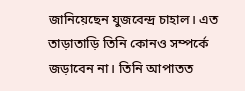জানিয়েছেন যুজবেন্দ্র চাহাল। এত তাড়াতাড়ি তিনি কোনও সম্পর্কে জড়াবেন না। তিনি আপাতত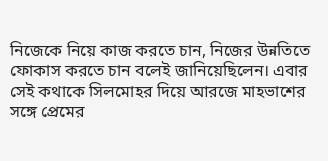নিজেকে নিয়ে কাজ করতে চান, নিজের উন্নতিতে ফোকাস করতে চান বলেই জানিয়েছিলেন। এবার সেই কথাকে সিলমোহর দিয়ে আরজে মাহভাশের সঙ্গে প্রেমের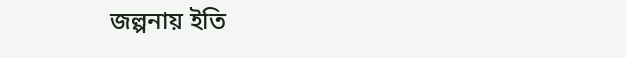জল্পনায় ইতি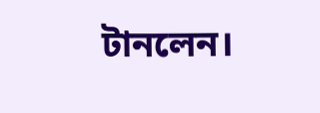টানলেন।